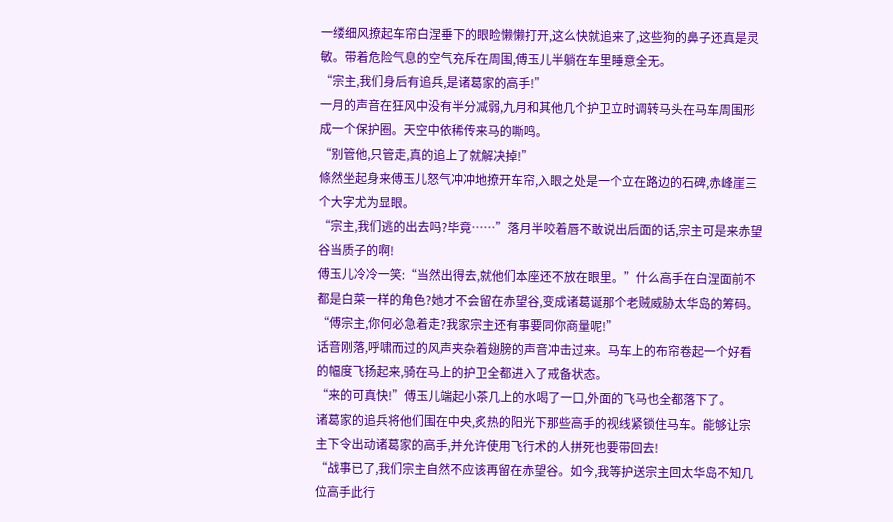一缕细风撩起车帘白涅垂下的眼睑懒懒打开,这么快就追来了,这些狗的鼻子还真是灵敏。带着危险气息的空气充斥在周围,傅玉儿半躺在车里睡意全无。
“宗主,我们身后有追兵,是诸葛家的高手!”
一月的声音在狂风中没有半分减弱,九月和其他几个护卫立时调转马头在马车周围形成一个保护圈。天空中依稀传来马的嘶鸣。
“别管他,只管走,真的追上了就解决掉!”
條然坐起身来傅玉儿怒气冲冲地撩开车帘,入眼之处是一个立在路边的石碑,赤峰崖三个大字尤为显眼。
“宗主,我们逃的出去吗?毕竟……”落月半咬着唇不敢说出后面的话,宗主可是来赤望谷当质子的啊!
傅玉儿冷冷一笑:“当然出得去,就他们本座还不放在眼里。”什么高手在白涅面前不都是白菜一样的角色?她才不会留在赤望谷,变成诸葛诞那个老贼威胁太华岛的筹码。
“傅宗主,你何必急着走?我家宗主还有事要同你商量呢!”
话音刚落,呼啸而过的风声夹杂着翅膀的声音冲击过来。马车上的布帘卷起一个好看的幅度飞扬起来,骑在马上的护卫全都进入了戒备状态。
“来的可真快!”傅玉儿端起小茶几上的水喝了一口,外面的飞马也全都落下了。
诸葛家的追兵将他们围在中央,炙热的阳光下那些高手的视线紧锁住马车。能够让宗主下令出动诸葛家的高手,并允许使用飞行术的人拼死也要带回去!
“战事已了,我们宗主自然不应该再留在赤望谷。如今,我等护送宗主回太华岛不知几位高手此行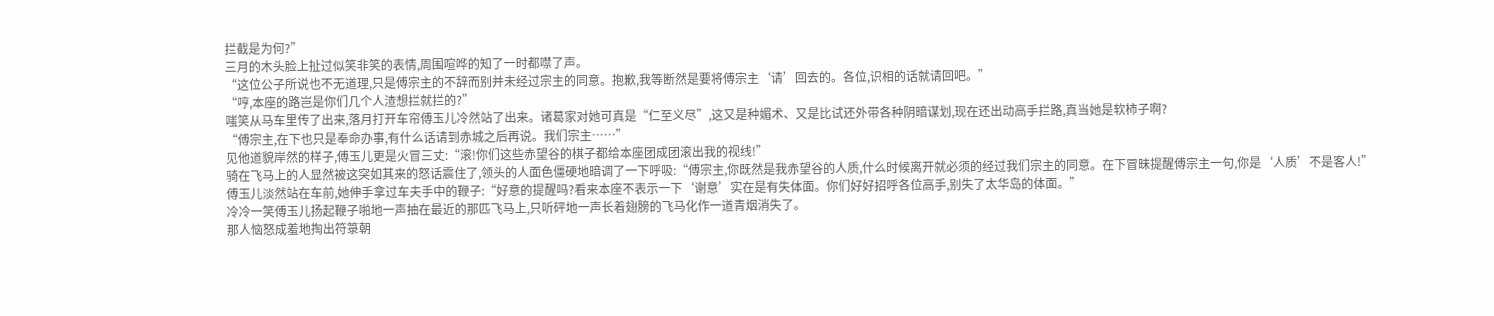拦截是为何?”
三月的木头脸上扯过似笑非笑的表情,周围喧哗的知了一时都噤了声。
“这位公子所说也不无道理,只是傅宗主的不辞而别并未经过宗主的同意。抱歉,我等断然是要将傅宗主‘请’回去的。各位,识相的话就请回吧。”
“哼,本座的路岂是你们几个人渣想拦就拦的?”
嗤笑从马车里传了出来,落月打开车帘傅玉儿冷然站了出来。诸葛家对她可真是“仁至义尽”,这又是种媚术、又是比试还外带各种阴暗谋划,现在还出动高手拦路,真当她是软柿子啊?
“傅宗主,在下也只是奉命办事,有什么话请到赤城之后再说。我们宗主……”
见他道貌岸然的样子,傅玉儿更是火冒三丈:“滚!你们这些赤望谷的棋子都给本座团成团滚出我的视线!”
骑在飞马上的人显然被这突如其来的怒话震住了,领头的人面色僵硬地暗调了一下呼吸:“傅宗主,你既然是我赤望谷的人质,什么时候离开就必须的经过我们宗主的同意。在下冒昧提醒傅宗主一句,你是‘人质’不是客人!”
傅玉儿淡然站在车前,她伸手拿过车夫手中的鞭子:“好意的提醒吗?看来本座不表示一下‘谢意’实在是有失体面。你们好好招呼各位高手,别失了太华岛的体面。”
冷冷一笑傅玉儿扬起鞭子啪地一声抽在最近的那匹飞马上,只听砰地一声长着翅膀的飞马化作一道青烟消失了。
那人恼怒成羞地掏出符箓朝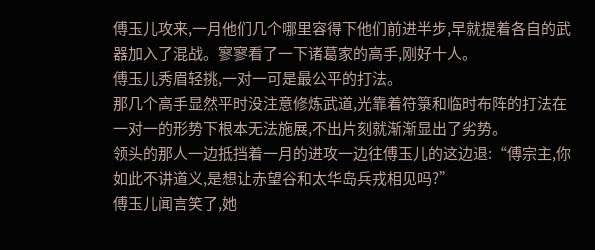傅玉儿攻来,一月他们几个哪里容得下他们前进半步,早就提着各自的武器加入了混战。寥寥看了一下诸葛家的高手,刚好十人。
傅玉儿秀眉轻挑,一对一可是最公平的打法。
那几个高手显然平时没注意修炼武道,光靠着符箓和临时布阵的打法在一对一的形势下根本无法施展,不出片刻就渐渐显出了劣势。
领头的那人一边抵挡着一月的进攻一边往傅玉儿的这边退:“傅宗主,你如此不讲道义,是想让赤望谷和太华岛兵戎相见吗?”
傅玉儿闻言笑了,她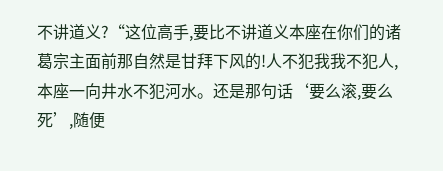不讲道义?“这位高手,要比不讲道义本座在你们的诸葛宗主面前那自然是甘拜下风的!人不犯我我不犯人,本座一向井水不犯河水。还是那句话‘要么滚,要么死’,随便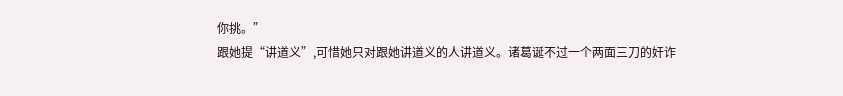你挑。”
跟她提“讲道义”,可惜她只对跟她讲道义的人讲道义。诸葛诞不过一个两面三刀的奸诈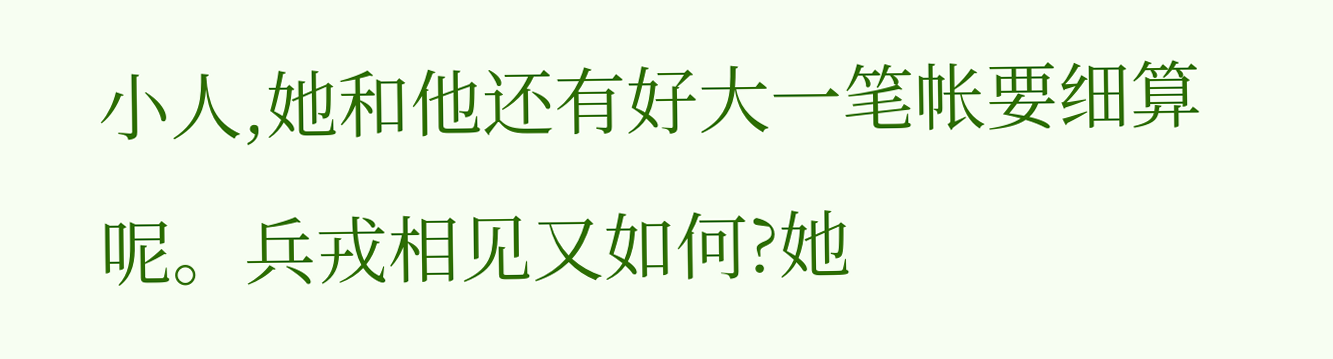小人,她和他还有好大一笔帐要细算呢。兵戎相见又如何?她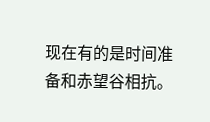现在有的是时间准备和赤望谷相抗。